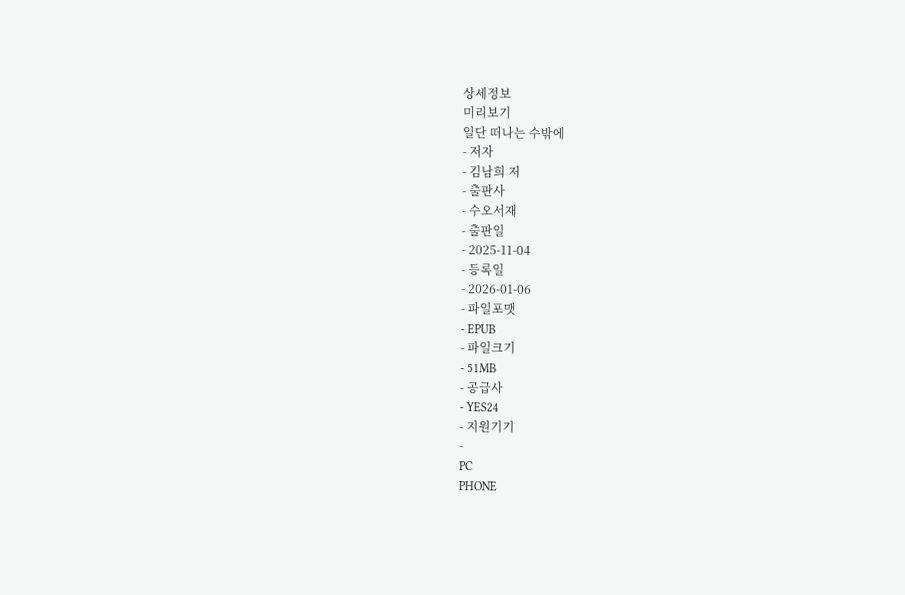상세정보
미리보기
일단 떠나는 수밖에
- 저자
- 김남희 저
- 출판사
- 수오서재
- 출판일
- 2025-11-04
- 등록일
- 2026-01-06
- 파일포맷
- EPUB
- 파일크기
- 51MB
- 공급사
- YES24
- 지원기기
-
PC
PHONE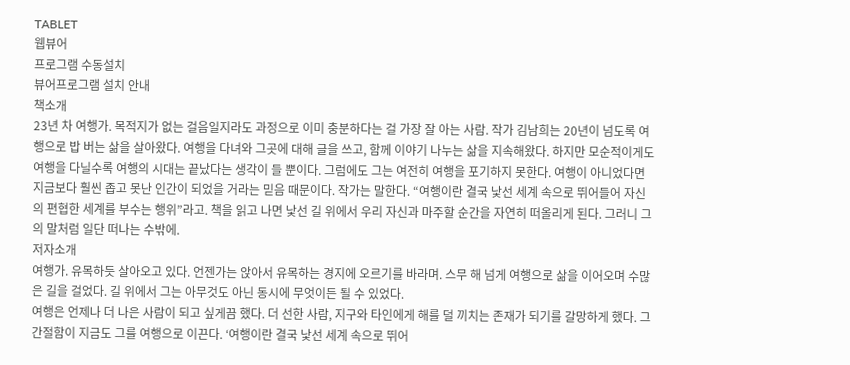TABLET
웹뷰어
프로그램 수동설치
뷰어프로그램 설치 안내
책소개
23년 차 여행가. 목적지가 없는 걸음일지라도 과정으로 이미 충분하다는 걸 가장 잘 아는 사람. 작가 김남희는 20년이 넘도록 여행으로 밥 버는 삶을 살아왔다. 여행을 다녀와 그곳에 대해 글을 쓰고, 함께 이야기 나누는 삶을 지속해왔다. 하지만 모순적이게도 여행을 다닐수록 여행의 시대는 끝났다는 생각이 들 뿐이다. 그럼에도 그는 여전히 여행을 포기하지 못한다. 여행이 아니었다면 지금보다 훨씬 좁고 못난 인간이 되었을 거라는 믿음 때문이다. 작가는 말한다. “여행이란 결국 낯선 세계 속으로 뛰어들어 자신의 편협한 세계를 부수는 행위”라고. 책을 읽고 나면 낯선 길 위에서 우리 자신과 마주할 순간을 자연히 떠올리게 된다. 그러니 그의 말처럼 일단 떠나는 수밖에.
저자소개
여행가. 유목하듯 살아오고 있다. 언젠가는 앉아서 유목하는 경지에 오르기를 바라며. 스무 해 넘게 여행으로 삶을 이어오며 수많은 길을 걸었다. 길 위에서 그는 아무것도 아닌 동시에 무엇이든 될 수 있었다.
여행은 언제나 더 나은 사람이 되고 싶게끔 했다. 더 선한 사람, 지구와 타인에게 해를 덜 끼치는 존재가 되기를 갈망하게 했다. 그 간절함이 지금도 그를 여행으로 이끈다. ‘여행이란 결국 낯선 세계 속으로 뛰어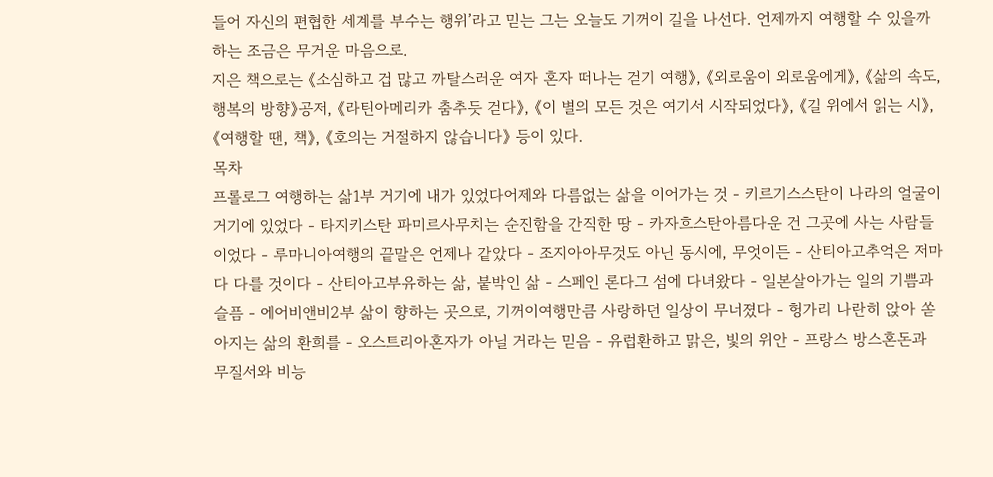들어 자신의 편협한 세계를 부수는 행위’라고 믿는 그는 오늘도 기꺼이 길을 나선다. 언제까지 여행할 수 있을까 하는 조금은 무거운 마음으로.
지은 책으로는 《소심하고 겁 많고 까탈스러운 여자 혼자 떠나는 걷기 여행》, 《외로움이 외로움에게》, 《삶의 속도, 행복의 방향》공저, 《라틴아메리카 춤추듯 걷다》, 《이 별의 모든 것은 여기서 시작되었다》, 《길 위에서 읽는 시》, 《여행할 땐, 책》, 《호의는 거절하지 않습니다》 등이 있다.
목차
프롤로그 여행하는 삶1부 거기에 내가 있었다어제와 다름없는 삶을 이어가는 것 - 키르기스스탄이 나라의 얼굴이 거기에 있었다 - 타지키스탄 파미르사무치는 순진함을 간직한 땅 - 카자흐스탄아름다운 건 그곳에 사는 사람들이었다 - 루마니아여행의 끝말은 언제나 같았다 - 조지아아무것도 아닌 동시에, 무엇이든 - 산티아고추억은 저마다 다를 것이다 - 산티아고부유하는 삶, 붙박인 삶 - 스페인 론다그 섬에 다녀왔다 - 일본살아가는 일의 기쁨과 슬픔 - 에어비앤비2부 삶이 향하는 곳으로, 기꺼이여행만큼 사랑하던 일상이 무너졌다 - 헝가리 나란히 앉아 쏟아지는 삶의 환희를 - 오스트리아혼자가 아닐 거라는 믿음 - 유럽환하고 맑은, 빛의 위안 - 프랑스 방스혼돈과 무질서와 비능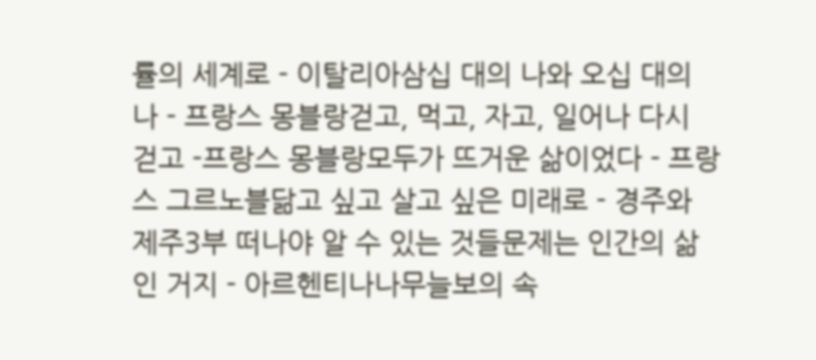률의 세계로 - 이탈리아삼십 대의 나와 오십 대의 나 - 프랑스 몽블랑걷고, 먹고, 자고, 일어나 다시 걷고 -프랑스 몽블랑모두가 뜨거운 삶이었다 - 프랑스 그르노블닮고 싶고 살고 싶은 미래로 - 경주와 제주3부 떠나야 알 수 있는 것들문제는 인간의 삶인 거지 - 아르헨티나나무늘보의 속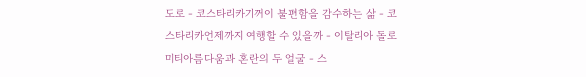도로 - 코스타리카기꺼이 불편함을 감수하는 삶 - 코스타리카언제까지 여행할 수 있을까 - 이탈리아 돌로미티아름다움과 혼란의 두 얼굴 - 스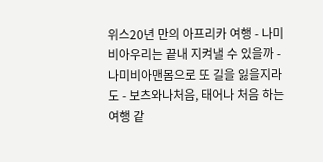위스20년 만의 아프리카 여행 - 나미비아우리는 끝내 지켜낼 수 있을까 - 나미비아맨몸으로 또 길을 잃을지라도 - 보츠와나처음, 태어나 처음 하는 여행 같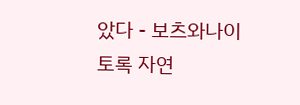았다 - 보츠와나이토록 자연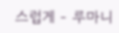스럽게 - 루마니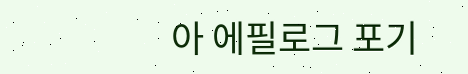아 에필로그 포기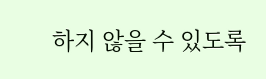하지 않을 수 있도록